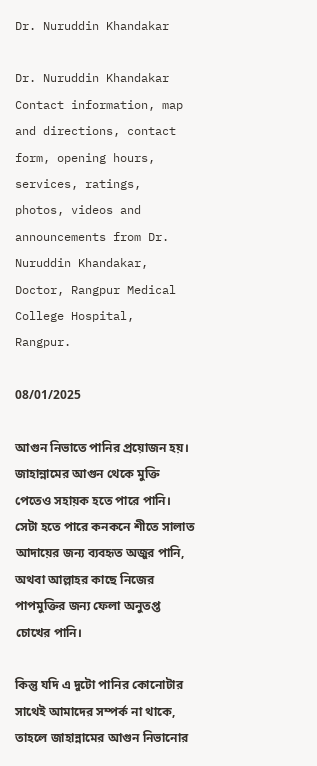Dr. Nuruddin Khandakar

Dr. Nuruddin Khandakar Contact information, map and directions, contact form, opening hours, services, ratings, photos, videos and announcements from Dr. Nuruddin Khandakar, Doctor, Rangpur Medical College Hospital, Rangpur.

08/01/2025

আগুন নিভাতে পানির প্রয়োজন হয়। জাহান্নামের আগুন থেকে মুক্তি পেতেও সহায়ক হতে পারে পানি। সেটা হতে পারে কনকনে শীতে সালাত আদায়ের জন্য ব্যবহৃত অজুর পানি, অথবা আল্লাহর কাছে নিজের পাপমুক্তির জন্য ফেলা অনুতপ্ত চোখের পানি।

কিন্তু যদি এ দুটো পানির কোনোটার সাথেই আমাদের সম্পর্ক না থাকে, তাহলে জাহান্নামের আগুন নিভানোর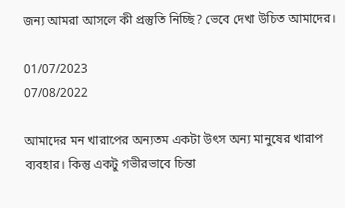জন্য আমরা আসলে কী প্রস্তুতি নিচ্ছি? ভেবে দেখা উচিত আমাদের।

01/07/2023
07/08/2022

আমাদের মন খারাপের অন্যতম একটা উৎস অন্য মানুষের খারাপ ব্যবহার। কিন্তু একটু গভীরভাবে চিন্তা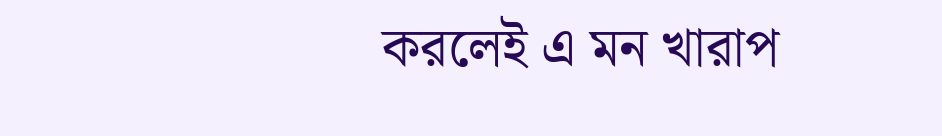করলেই এ মন খারাপ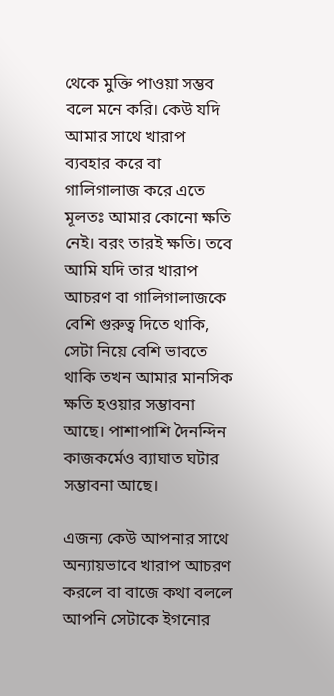থেকে মুক্তি পাওয়া সম্ভব বলে মনে করি। কেউ যদি আমার সাথে খারাপ ব্যবহার করে বা গালিগালাজ করে এতে মূলতঃ আমার কোনো ক্ষতি নেই। বরং তারই ক্ষতি। তবে আমি যদি তার খারাপ আচরণ বা গালিগালাজকে বেশি গুরুত্ব দিতে থাকি, সেটা নিয়ে বেশি ভাবতে থাকি তখন আমার মানসিক ক্ষতি হওয়ার সম্ভাবনা আছে। পাশাপাশি দৈনন্দিন কাজকর্মেও ব্যাঘাত ঘটার সম্ভাবনা আছে।

এজন্য কেউ আপনার সাথে অন্যায়ভাবে খারাপ আচরণ করলে বা বাজে কথা বললে আপনি সেটাকে ইগনোর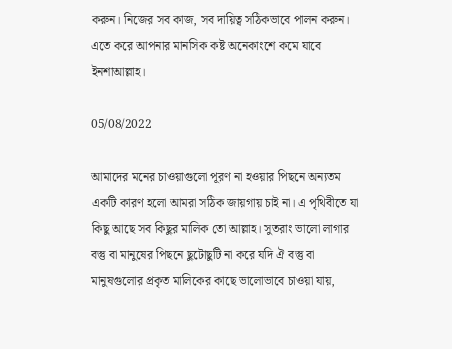করুন। নিজের সব কাজ, সব দায়িত্ব সঠিকভাবে পালন করুন। এতে করে আপনার মানসিক কষ্ট অনেকাংশে কমে যাবে ইনশাআল্লাহ।

05/08/2022

আমাদের মনের চাওয়াগুলো পূরণ না হওয়ার পিছনে অন্যতম একটি কারণ হলো আমরা সঠিক জায়গায় চাই না। এ পৃথিবীতে যা কিছু আছে সব কিছুর মালিক তো আল্লাহ। সুতরাং ভালো লাগার বস্তু বা মানুষের পিছনে ছুটোছুটি না করে যদি ঐ বস্তু বা মানুষগুলোর প্রকৃত মালিকের কাছে ভালোভাবে চাওয়া যায়,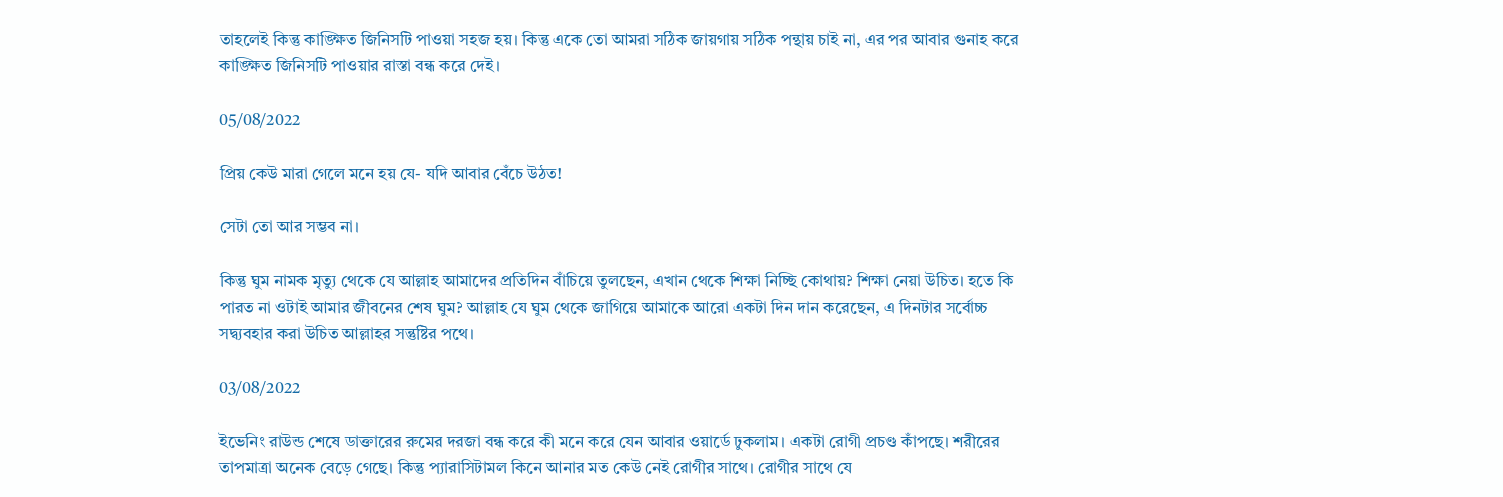তাহলেই কিন্তু কাঙ্ক্ষিত জিনিসটি পাওয়া সহজ হয়। কিন্তু একে তো আমরা সঠিক জায়গায় সঠিক পন্থায় চাই না, এর পর আবার গুনাহ করে কাঙ্ক্ষিত জিনিসটি পাওয়ার রাস্তা বন্ধ করে দেই।

05/08/2022

প্রিয় কেউ মারা গেলে মনে হয় যে- যদি আবার বেঁচে উঠত!

সেটা তো আর সম্ভব না।

কিন্তু ঘুম নামক মৃত্যু থেকে যে আল্লাহ আমাদের প্রতিদিন বাঁচিয়ে তুলছেন, এখান থেকে শিক্ষা নিচ্ছি কোথায়? শিক্ষা নেয়া উচিত। হতে কি পারত না ওটাই আমার জীবনের শেষ ঘুম? আল্লাহ যে ঘুম থেকে জাগিয়ে আমাকে আরো একটা দিন দান করেছেন, এ দিনটার সর্বোচ্চ সদ্ব্যবহার করা উচিত আল্লাহর সন্তুষ্টির পথে।

03/08/2022

ইভেনিং রাউন্ড শেষে ডাক্তারের রুমের দরজা বন্ধ করে কী মনে করে যেন আবার ওয়ার্ডে ঢুকলাম। একটা রোগী প্রচণ্ড কাঁপছে। শরীরের তাপমাত্রা অনেক বেড়ে গেছে। কিন্তু প্যারাসিটামল কিনে আনার মত কেউ নেই রোগীর সাথে। রোগীর সাথে যে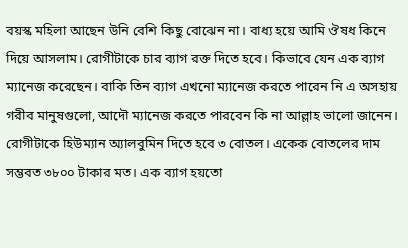বয়স্ক মহিলা আছেন উনি বেশি কিছু বোঝেন না। বাধ্য হয়ে আমি ঔষধ কিনে দিয়ে আসলাম। রোগীটাকে চার ব্যাগ রক্ত দিতে হবে। কিভাবে যেন এক ব্যাগ ম্যানেজ করেছেন। বাকি তিন ব্যাগ এখনো ম্যানেজ করতে পারেন নি এ অসহায় গরীব মানুষগুলো, আদৌ ম্যানেজ করতে পারবেন কি না আল্লাহ ভালো জানেন। রোগীটাকে হিউম্যান অ্যালবুমিন দিতে হবে ৩ বোতল। একেক বোতলের দাম সম্ভবত ৩৮০০ টাকার মত। এক ব্যাগ হয়তো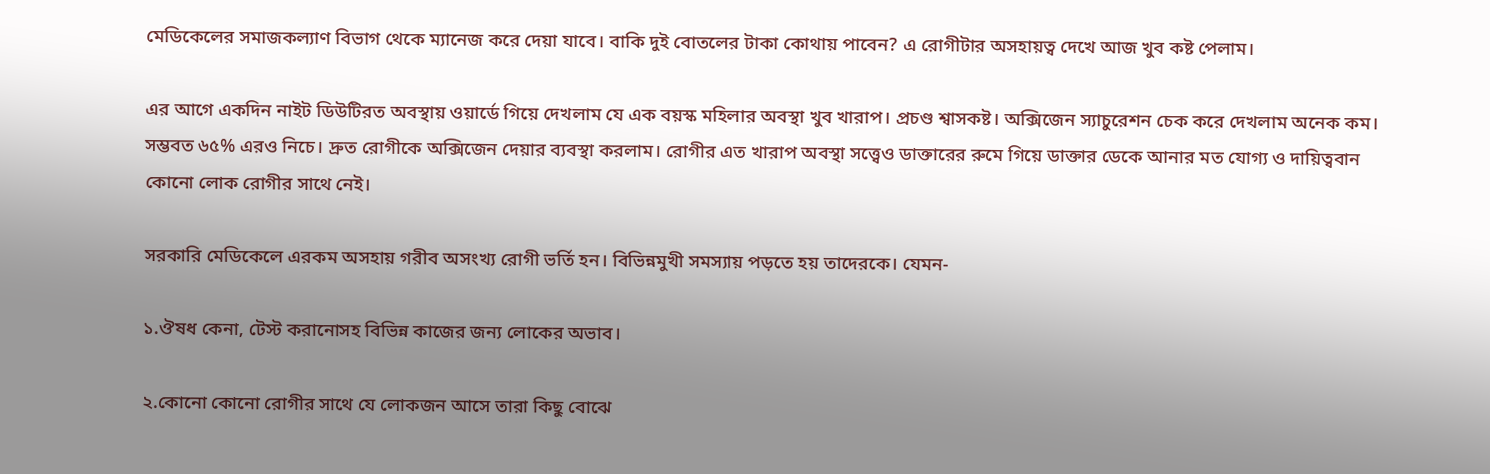মেডিকেলের সমাজকল্যাণ বিভাগ থেকে ম্যানেজ করে দেয়া যাবে। বাকি দুই বোতলের টাকা কোথায় পাবেন? এ রোগীটার অসহায়ত্ব দেখে আজ খুব কষ্ট পেলাম।

এর আগে একদিন নাইট ডিউটিরত অবস্থায় ওয়ার্ডে গিয়ে দেখলাম যে এক বয়স্ক মহিলার অবস্থা খুব খারাপ। প্রচণ্ড শ্বাসকষ্ট। অক্সিজেন স্যাচুরেশন চেক করে দেখলাম অনেক কম। সম্ভবত ৬৫% এরও নিচে। দ্রুত রোগীকে অক্সিজেন দেয়ার ব্যবস্থা করলাম। রোগীর এত খারাপ অবস্থা সত্ত্বেও ডাক্তারের রুমে গিয়ে ডাক্তার ডেকে আনার মত যোগ্য ও দায়িত্ববান কোনো লোক রোগীর সাথে নেই।

সরকারি মেডিকেলে এরকম অসহায় গরীব অসংখ্য রোগী ভর্তি হন। বিভিন্নমুখী সমস্যায় পড়তে হয় তাদেরকে। যেমন-

১.ঔষধ কেনা, টেস্ট করানোসহ বিভিন্ন কাজের জন্য লোকের অভাব।

২.কোনো কোনো রোগীর সাথে যে লোকজন আসে তারা কিছু বোঝে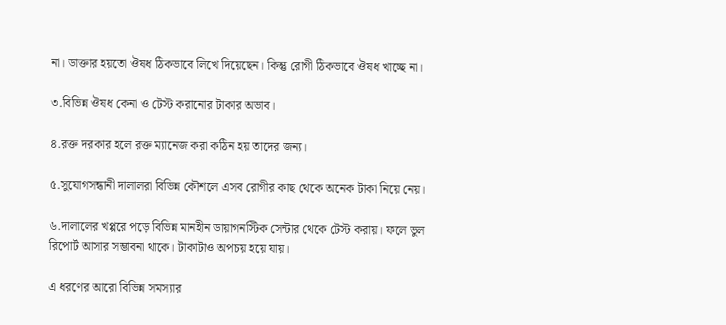না। ডাক্তার হয়তো ঔষধ ঠিকভাবে লিখে দিয়েছেন। কিন্তু রোগী ঠিকভাবে ঔষধ খাচ্ছে না।

৩.বিভিন্ন ঔষধ কেনা ও টেস্ট করানোর টাকার অভাব।

৪.রক্ত দরকার হলে রক্ত ম্যানেজ করা কঠিন হয় তাদের জন্য।

৫.সুযোগসন্ধানী দালালরা বিভিন্ন কৌশলে এসব রোগীর কাছ থেকে অনেক টাকা নিয়ে নেয়।

৬.দালালের খপ্পরে পড়ে বিভিন্ন মানহীন ডায়াগনস্টিক সেন্টার থেকে টেস্ট করায়। ফলে ভুল রিপোর্ট আসার সম্ভাবনা থাকে। টাকাটাও অপচয় হয়ে যায়।

এ ধরণের আরো বিভিন্ন সমস্যার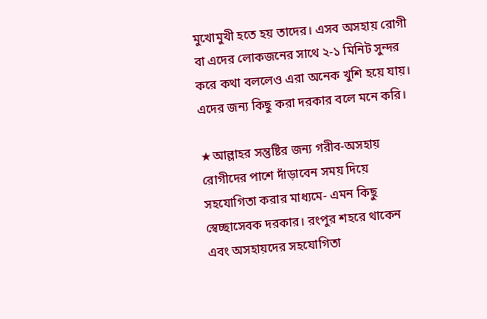মুখোমুখী হতে হয় তাদের। এসব অসহায় রোগী বা এদের লোকজনের সাথে ২-১ মিনিট সুন্দর করে কথা বললেও এরা অনেক খুশি হয়ে যায়। এদের জন্য কিছু করা দরকার বলে মনে করি।

★আল্লাহর সন্তুষ্টির জন্য গরীব-অসহায় রোগীদের পাশে দাঁড়াবেন সময় দিয়ে সহযোগিতা করার মাধ্যমে- এমন কিছু স্বেচ্ছাসেবক দরকার। রংপুর শহরে থাকেন এবং অসহায়দের সহযোগিতা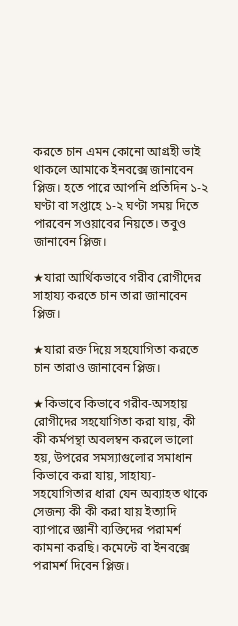করতে চান এমন কোনো আগ্রহী ভাই থাকলে আমাকে ইনবক্সে জানাবেন প্লিজ। হতে পারে আপনি প্রতিদিন ১-২ ঘণ্টা বা সপ্তাহে ১-২ ঘণ্টা সময় দিতে পারবেন সওয়াবের নিয়তে। তবুও জানাবেন প্লিজ।

★যারা আর্থিকভাবে গরীব রোগীদের সাহায্য করতে চান তারা জানাবেন প্লিজ।

★যারা রক্ত দিয়ে সহযোগিতা করতে চান তারাও জানাবেন প্লিজ।

★কিভাবে কিভাবে গরীব-অসহায় রোগীদের সহযোগিতা করা যায়, কী কী কর্মপন্থা অবলম্বন করলে ভালো হয়, উপরের সমস্যাগুলোর সমাধান কিভাবে করা যায়, সাহায্য-সহযোগিতার ধারা যেন অব্যাহত থাকে সেজন্য কী কী করা যায় ইত্যাদি ব্যাপারে জ্ঞানী ব্যক্তিদের পরামর্শ কামনা করছি। কমেন্টে বা ইনবক্সে পরামর্শ দিবেন প্লিজ।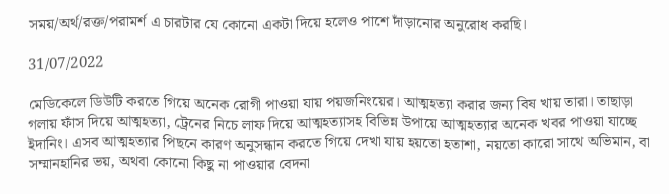সময়/অর্থ/রক্ত/পরামর্শ এ চারটার যে কোনো একটা দিয়ে হলেও পাশে দাঁড়ানোর অনুরোধ করছি।

31/07/2022

মেডিকেলে ডিউটি করতে গিয়ে অনেক রোগী পাওয়া যায় পয়জনিংয়ের। আত্মহত্যা করার জন্য বিষ খায় তারা। তাছাড়া গলায় ফাঁস দিয়ে আত্মহত্যা, ট্রেনের নিচে লাফ দিয়ে আত্মহত্যাসহ বিভিন্ন উপায়ে আত্মহত্যার অনেক খবর পাওয়া যাচ্ছে ইদানিং। এসব আত্মহত্যার পিছনে কারণ অনুসন্ধান করতে গিয়ে দেখা যায় হয়তো হতাশা, নয়তো কারো সাথে অভিমান, বা সম্মানহানির ভয়, অথবা কোনো কিছু না পাওয়ার বেদনা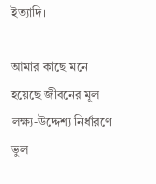ইত্যাদি।

আমার কাছে মনে হয়েছে জীবনের মূল লক্ষ্য-উদ্দেশ্য নির্ধারণে ভুল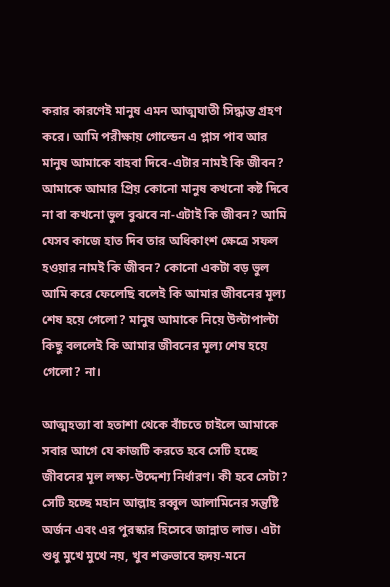করার কারণেই মানুষ এমন আত্মঘাতী সিদ্ধান্ত গ্রহণ করে। আমি পরীক্ষায় গোল্ডেন এ প্লাস পাব আর মানুষ আমাকে বাহবা দিবে-এটার নামই কি জীবন? আমাকে আমার প্রিয় কোনো মানুষ কখনো কষ্ট দিবে না বা কখনো ভুল বুঝবে না-এটাই কি জীবন? আমি যেসব কাজে হাত দিব তার অধিকাংশ ক্ষেত্রে সফল হওয়ার নামই কি জীবন? কোনো একটা বড় ভুল আমি করে ফেলেছি বলেই কি আমার জীবনের মূল্য শেষ হয়ে গেলো? মানুষ আমাকে নিয়ে উল্টাপাল্টা কিছু বললেই কি আমার জীবনের মূল্য শেষ হয়ে গেলো? না।

আত্মহত্যা বা হতাশা থেকে বাঁচতে চাইলে আমাকে সবার আগে যে কাজটি করতে হবে সেটি হচ্ছে জীবনের মূল লক্ষ্য-উদ্দেশ্য নির্ধারণ। কী হবে সেটা? সেটি হচ্ছে মহান আল্লাহ রব্বুল আলামিনের সন্তুষ্টি অর্জন এবং এর পুরস্কার হিসেবে জান্নাত লাভ। এটা শুধু মুখে মুখে নয়, খুব শক্তভাবে হৃদয়-মনে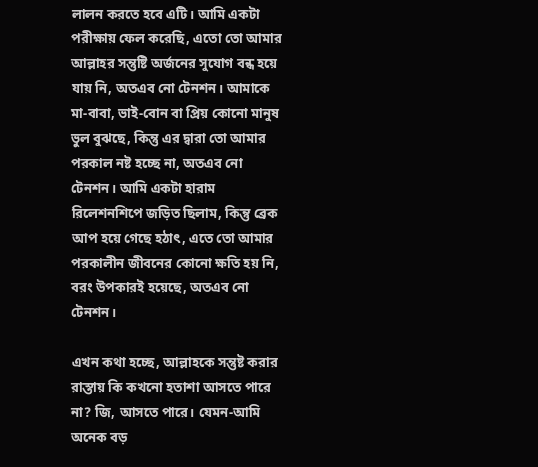লালন করতে হবে এটি। আমি একটা পরীক্ষায় ফেল করেছি, এতো তো আমার আল্লাহর সন্তুষ্টি অর্জনের সুযোগ বন্ধ হয়ে যায় নি, অতএব নো টেনশন। আমাকে মা-বাবা, ভাই-বোন বা প্রিয় কোনো মানুষ ভুল বুঝছে, কিন্তু এর দ্বারা তো আমার পরকাল নষ্ট হচ্ছে না, অতএব নো টেনশন। আমি একটা হারাম রিলেশনশিপে জড়িত ছিলাম, কিন্তু ব্রেক আপ হয়ে গেছে হঠাৎ, এতে তো আমার পরকালীন জীবনের কোনো ক্ষতি হয় নি, বরং উপকারই হয়েছে, অতএব নো টেনশন।

এখন কথা হচ্ছে, আল্লাহকে সন্তুষ্ট করার রাস্তায় কি কখনো হতাশা আসতে পারে না? জি, আসতে পারে। যেমন-আমি অনেক বড়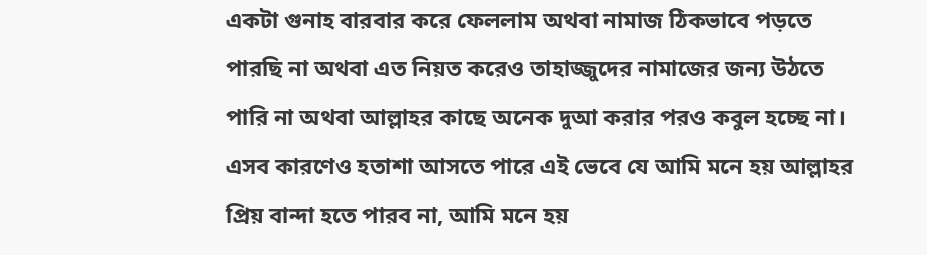একটা গুনাহ বারবার করে ফেললাম অথবা নামাজ ঠিকভাবে পড়তে পারছি না অথবা এত নিয়ত করেও তাহাজ্জুদের নামাজের জন্য উঠতে পারি না অথবা আল্লাহর কাছে অনেক দুআ করার পরও কবুল হচ্ছে না। এসব কারণেও হতাশা আসতে পারে এই ভেবে যে আমি মনে হয় আল্লাহর প্রিয় বান্দা হতে পারব না, আমি মনে হয়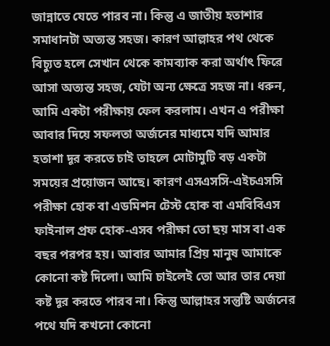জান্নাতে যেতে পারব না। কিন্তু এ জাতীয় হতাশার সমাধানটা অত্যন্ত সহজ। কারণ আল্লাহর পথ থেকে বিচ্যুত হলে সেখান থেকে কামব্যাক করা অর্থাৎ ফিরে আসা অত্যন্ত সহজ, যেটা অন্য ক্ষেত্রে সহজ না। ধরুন, আমি একটা পরীক্ষায় ফেল করলাম। এখন এ পরীক্ষা আবার দিয়ে সফলতা অর্জনের মাধ্যমে যদি আমার হতাশা দূর করতে চাই তাহলে মোটামুটি বড় একটা সময়ের প্রয়োজন আছে। কারণ এসএসসি-এইচএসসি পরীক্ষা হোক বা এডমিশন টেস্ট হোক বা এমবিবিএস ফাইনাল প্রফ হোক-এসব পরীক্ষা তো ছয় মাস বা এক বছর পরপর হয়। আবার আমার প্রিয় মানুষ আমাকে কোনো কষ্ট দিলো। আমি চাইলেই তো আর তার দেয়া কষ্ট দূর করতে পারব না। কিন্তু আল্লাহর সন্তুষ্টি অর্জনের পথে যদি কখনো কোনো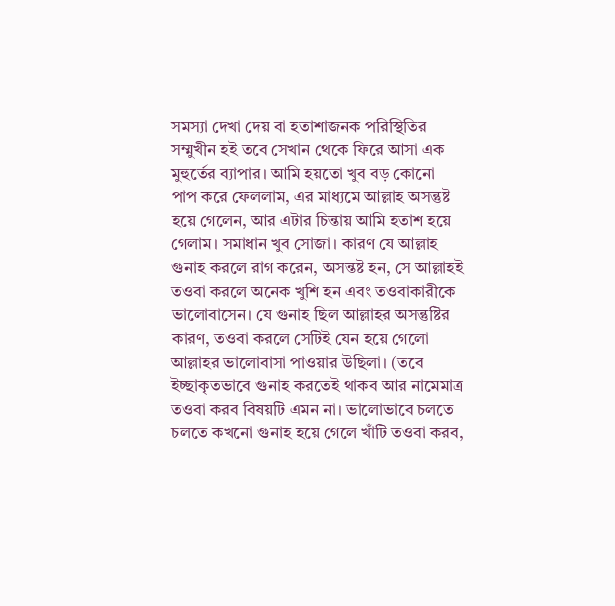সমস্যা দেখা দেয় বা হতাশাজনক পরিস্থিতির সম্মুখীন হই তবে সেখান থেকে ফিরে আসা এক মুহুর্তের ব্যাপার। আমি হয়তো খুব বড় কোনো পাপ করে ফেললাম, এর মাধ্যমে আল্লাহ অসন্তুষ্ট হয়ে গেলেন, আর এটার চিন্তায় আমি হতাশ হয়ে গেলাম। সমাধান খুব সোজা। কারণ যে আল্লাহ গুনাহ করলে রাগ করেন, অসন্তষ্ট হন, সে আল্লাহই তওবা করলে অনেক খুশি হন এবং তওবাকারীকে ভালোবাসেন। যে গুনাহ ছিল আল্লাহর অসন্তুষ্টির কারণ, তওবা করলে সেটিই যেন হয়ে গেলো আল্লাহর ভালোবাসা পাওয়ার উছিলা। (তবে ইচ্ছাকৃতভাবে গুনাহ করতেই থাকব আর নামেমাত্র তওবা করব বিষয়টি এমন না। ভালোভাবে চলতে চলতে কখনো গুনাহ হয়ে গেলে খাঁটি তওবা করব,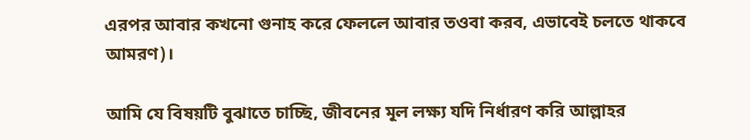এরপর আবার কখনো গুনাহ করে ফেললে আবার তওবা করব, এভাবেই চলতে থাকবে আমরণ)।

আমি যে বিষয়টি বুঝাতে চাচ্ছি, জীবনের মূল লক্ষ্য যদি নির্ধারণ করি আল্লাহর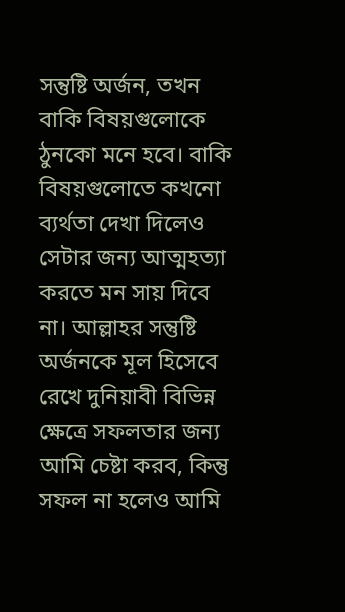সন্তুষ্টি অর্জন, তখন বাকি বিষয়গুলোকে ঠুনকো মনে হবে। বাকি বিষয়গুলোতে কখনো ব্যর্থতা দেখা দিলেও সেটার জন্য আত্মহত্যা করতে মন সায় দিবে না। আল্লাহর সন্তুষ্টি অর্জনকে মূল হিসেবে রেখে দুনিয়াবী বিভিন্ন ক্ষেত্রে সফলতার জন্য আমি চেষ্টা করব, কিন্তু সফল না হলেও আমি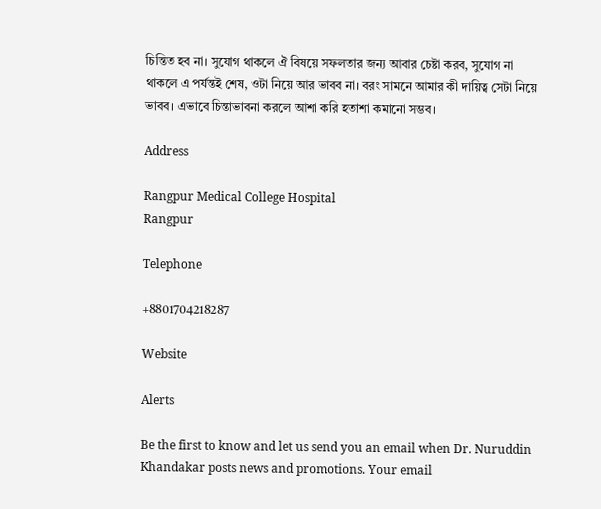চিন্তিত হব না। সুযোগ থাকলে ঐ বিষয়ে সফলতার জন্য আবার চেষ্টা করব, সুযোগ না থাকলে এ পর্যন্তই শেষ, ওটা নিয়ে আর ভাবব না। বরং সামনে আমার কী দায়িত্ব সেটা নিয়ে ভাবব। এভাবে চিন্তাভাবনা করলে আশা করি হতাশা কমানো সম্ভব।

Address

Rangpur Medical College Hospital
Rangpur

Telephone

+8801704218287

Website

Alerts

Be the first to know and let us send you an email when Dr. Nuruddin Khandakar posts news and promotions. Your email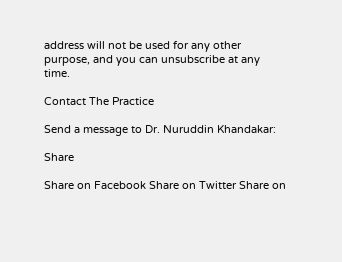address will not be used for any other purpose, and you can unsubscribe at any time.

Contact The Practice

Send a message to Dr. Nuruddin Khandakar:

Share

Share on Facebook Share on Twitter Share on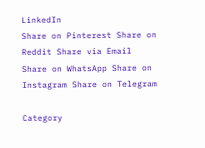LinkedIn
Share on Pinterest Share on Reddit Share via Email
Share on WhatsApp Share on Instagram Share on Telegram

Category